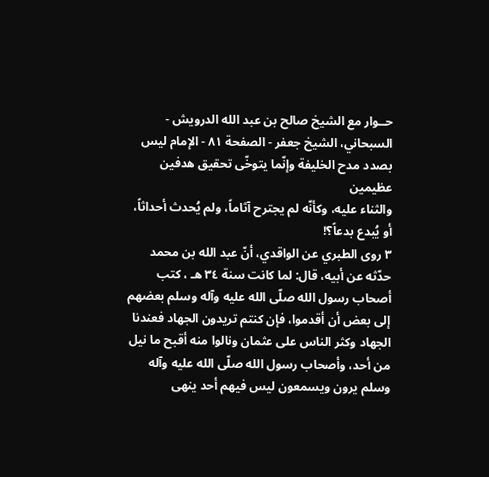حــوار مع الشيخ صالح بن عبد الله الدرويش - السبحاني، الشيخ جعفر - الصفحة ٨١ - الإمام ليس بصدد مدح الخليفة وإنّما يتوخّى تحقيق هدفين عظيمين
والثناء عليه، وكأنّه لم يجترح آثاماً، ولم يُحدث أحداثاً، أو يُبدع بدعاً؟!
٣ روى الطبري عن الواقدي، أنّ عبد الله بن محمد حدّثه عن أبيه، قال: لما كانت سنة ٣٤ هـ ، كتب أصحاب رسول الله صلّى الله عليه وآله وسلم بعضهم إلى بعض أن أقدموا، فإن كنتم تريدون الجهاد فعندنا الجهاد وكثر الناس على عثمان ونالوا منه أقبح ما نيل من أحد، وأصحاب رسول الله صلّى الله عليه وآله وسلم يرون ويسمعون ليس فيهم أحد ينهى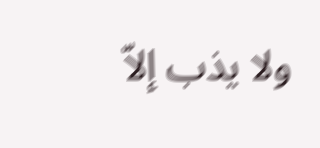ولا يذب إلاّ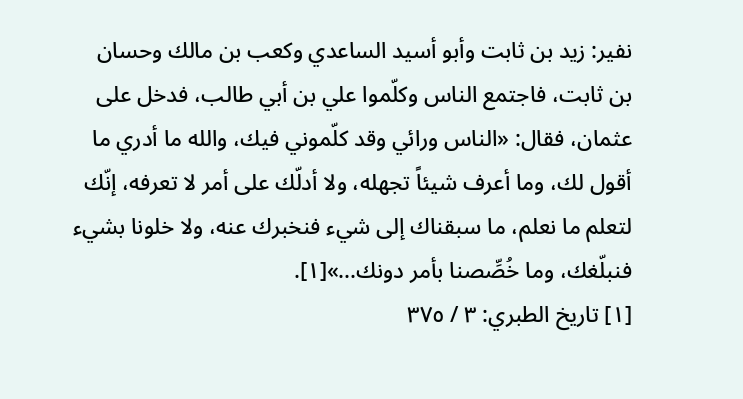نفير: زيد بن ثابت وأبو أسيد الساعدي وكعب بن مالك وحسان بن ثابت، فاجتمع الناس وكلّموا علي بن أبي طالب، فدخل على عثمان، فقال: «الناس ورائي وقد كلّموني فيك، والله ما أدري ما أقول لك، وما أعرف شيئاً تجهله، ولا أدلّك على أمر لا تعرفه، إنّك لتعلم ما نعلم، ما سبقناك إلى شيء فنخبرك عنه، ولا خلونا بشيء فنبلّغك، وما خُصِّصنا بأمر دونك...»[١].
[١] تاريخ الطبري: ٣ / ٣٧٥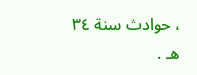، حوادث سنة ٣٤ هـ .